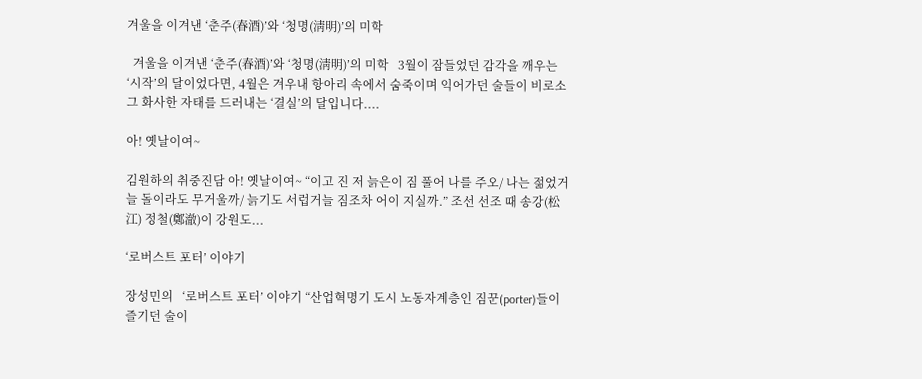겨울을 이겨낸 ‘춘주(春酒)’와 ‘청명(淸明)’의 미학

  겨울을 이겨낸 ‘춘주(春酒)’와 ‘청명(淸明)’의 미학   3월이 잠들었던 감각을 깨우는 ‘시작’의 달이었다면, 4월은 겨우내 항아리 속에서 숨죽이며 익어가던 술들이 비로소 그 화사한 자태를 드러내는 ‘결실’의 달입니다....

아! 옛날이여~

김원하의 취중진담 아! 옛날이여~ “이고 진 저 늙은이 짐 풀어 나를 주오/ 나는 젊었거늘 돌이라도 무거울까/ 늙기도 서럽거늘 짐조차 어이 지실까.” 조선 선조 때 송강(松江) 정철(鄭澈)이 강원도...

‘로버스트 포터’ 이야기

장성민의   ‘로버스트 포터’ 이야기 “산업혁명기 도시 노동자계층인 짐꾼(porter)들이 즐기던 술이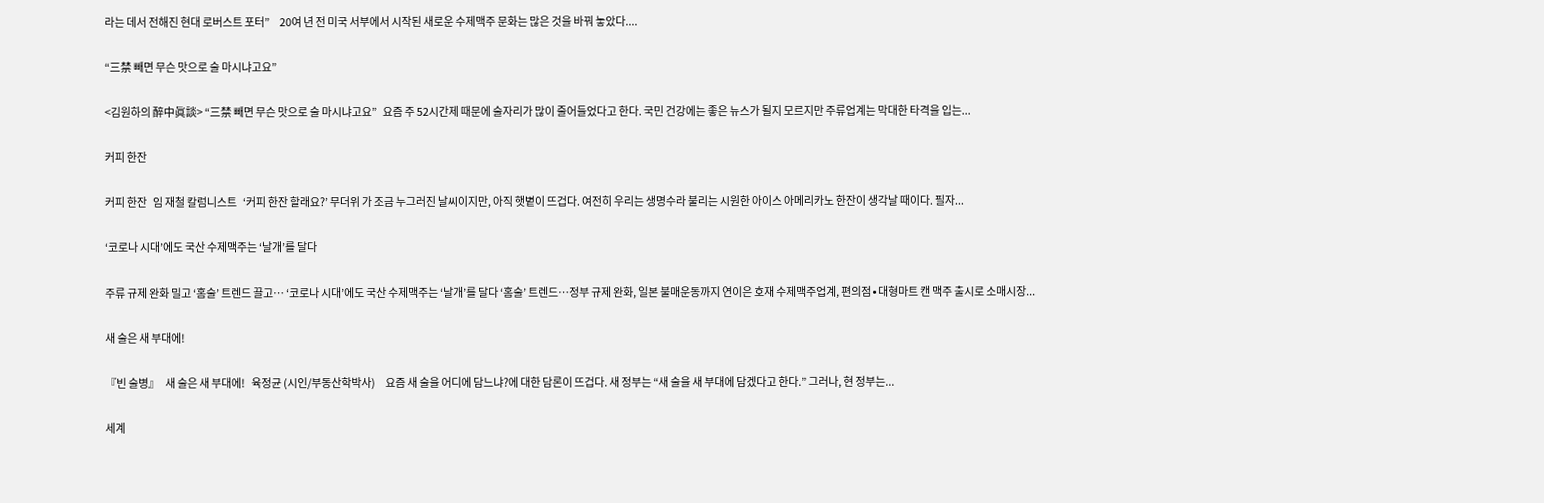라는 데서 전해진 현대 로버스트 포터”     20여 년 전 미국 서부에서 시작된 새로운 수제맥주 문화는 많은 것을 바꿔 놓았다....

“三禁 빼면 무슨 맛으로 술 마시냐고요”

<김원하의 醉中眞談> “三禁 빼면 무슨 맛으로 술 마시냐고요”   요즘 주 52시간제 때문에 술자리가 많이 줄어들었다고 한다. 국민 건강에는 좋은 뉴스가 될지 모르지만 주류업계는 막대한 타격을 입는...

커피 한잔

커피 한잔   임 재철 칼럼니스트   ‘커피 한잔 할래요?’ 무더위 가 조금 누그러진 날씨이지만, 아직 햇볕이 뜨겁다. 여전히 우리는 생명수라 불리는 시원한 아이스 아메리카노 한잔이 생각날 때이다. 필자...

‘코로나 시대’에도 국산 수제맥주는 ‘날개’를 달다

주류 규제 완화 밀고 ‘홈술’ 트렌드 끌고… ‘코로나 시대’에도 국산 수제맥주는 ‘날개’를 달다 ‘홈술’ 트렌드…정부 규제 완화, 일본 불매운동까지 연이은 호재 수제맥주업계, 편의점∙대형마트 캔 맥주 출시로 소매시장...

새 술은 새 부대에!

『빈 술병』   새 술은 새 부대에!   육정균 (시인/부동산학박사)     요즘 새 술을 어디에 담느냐?에 대한 담론이 뜨겁다. 새 정부는 “새 술을 새 부대에 담겠다고 한다.” 그러나, 현 정부는...

세계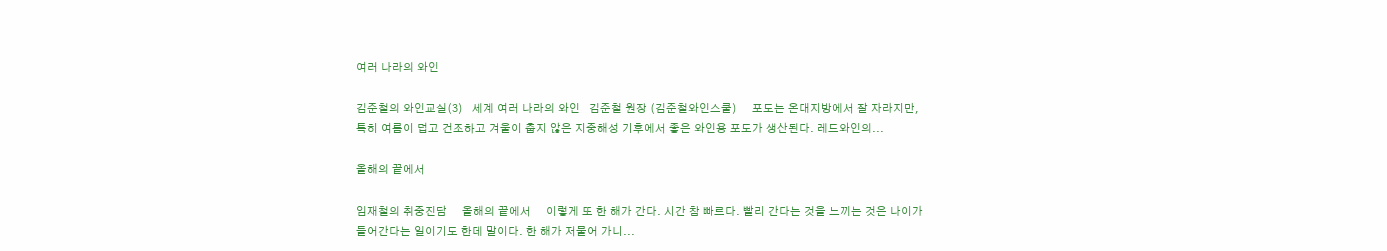여러 나라의 와인

김준철의 와인교실(3)   세계 여러 나라의 와인   김준철 원장 (김준철와인스쿨)     포도는 온대지방에서 잘 자라지만, 특히 여름이 덥고 건조하고 겨울이 춥지 않은 지중해성 기후에서 좋은 와인용 포도가 생산된다. 레드와인의...

올해의 끝에서

임재철의 취중진담     올해의 끝에서     이렇게 또 한 해가 간다. 시간 참 빠르다. 빨리 간다는 것을 느끼는 것은 나이가 들어간다는 일이기도 한데 말이다. 한 해가 저물어 가니...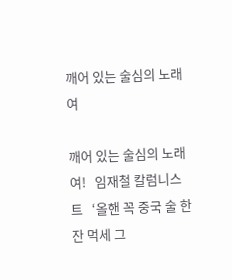깨어 있는 술심의 노래여

깨어 있는 술심의 노래여!   임재철 칼럼니스트   ‘올핸 꼭 중국 술 한잔 먹세 그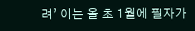려’ 이는 올 초 1월에 필자가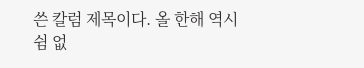쓴 칼럼 제목이다. 올 한해 역시 쉼 없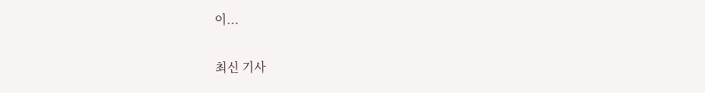이...

최신 기사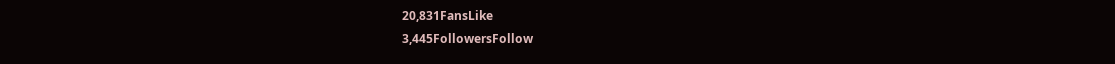20,831FansLike
3,445FollowersFollow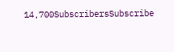14,700SubscribersSubscribe